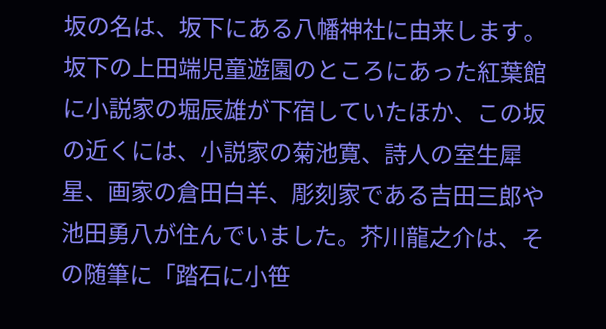坂の名は、坂下にある八幡神社に由来します。坂下の上田端児童遊園のところにあった紅葉館に小説家の堀辰雄が下宿していたほか、この坂の近くには、小説家の菊池寛、詩人の室生犀星、画家の倉田白羊、彫刻家である吉田三郎や池田勇八が住んでいました。芥川龍之介は、その随筆に「踏石に小笹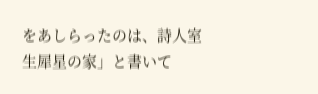をあしらったのは、詩人室生犀星の家」と書いて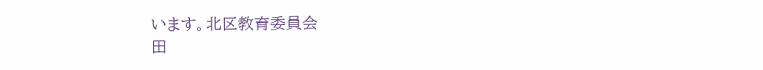います。北区教育委員会
田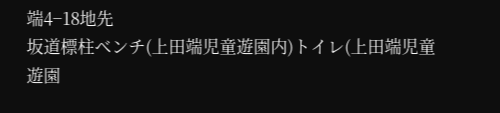端4−18地先
坂道標柱ベンチ(上田端児童遊園内)トイレ(上田端児童遊園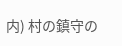内) 村の鎮守の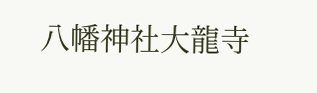八幡神社大龍寺